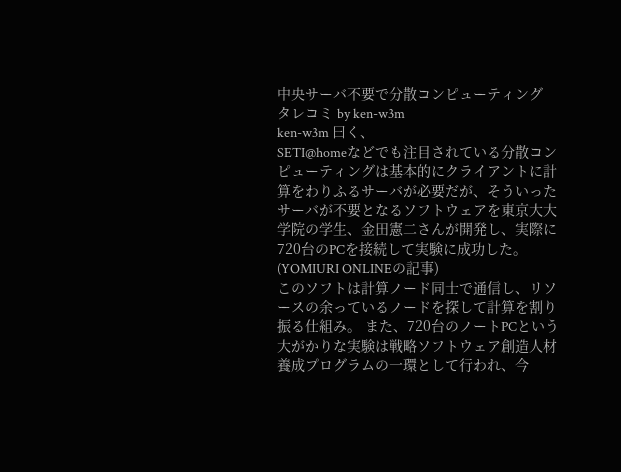中央サーバ不要で分散コンピューティング
タレコミ by ken-w3m
ken-w3m 曰く、
SETI@homeなどでも注目されている分散コンピューティングは基本的にクライアントに計算をわりふるサーバが必要だが、そういったサーバが不要となるソフトウェアを東京大大学院の学生、金田憲二さんが開発し、実際に720台のPCを接続して実験に成功した。(YOMIURI ONLINEの記事)
このソフトは計算ノード同士で通信し、リソースの余っているノードを探して計算を割り振る仕組み。 また、720台のノートPCという大がかりな実験は戦略ソフトウェア創造人材養成プログラムの一環として行われ、今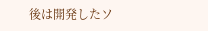後は開発したソ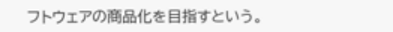フトウェアの商品化を目指すという。